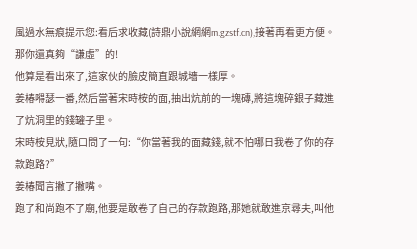風過水無痕提示您:看后求收藏(詩鼎小說網網m.gzstf.cn),接著再看更方便。
那你還真夠“謙虛”的!
他算是看出來了,這家伙的臉皮簡直跟城墻一樣厚。
姜椿嘚瑟一番,然后當著宋時桉的面,抽出炕前的一塊磚,將這塊碎銀子藏進了炕洞里的錢罐子里。
宋時桉見狀,隨口問了一句:“你當著我的面藏錢,就不怕哪日我卷了你的存款跑路?”
姜椿聞言撇了撇嘴。
跑了和尚跑不了廟,他要是敢卷了自己的存款跑路,那她就敢進京尋夫,叫他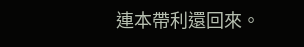連本帶利還回來。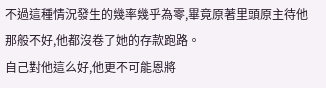不過這種情況發生的幾率幾乎為零,畢竟原著里頭原主待他那般不好,他都沒卷了她的存款跑路。
自己對他這么好,他更不可能恩將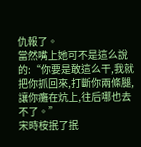仇報了。
當然嘴上她可不是這么說的:“你要是敢這么干,我就把你抓回來,打斷你兩條腿,讓你癱在炕上,往后哪也去不了。”
宋時桉抿了抿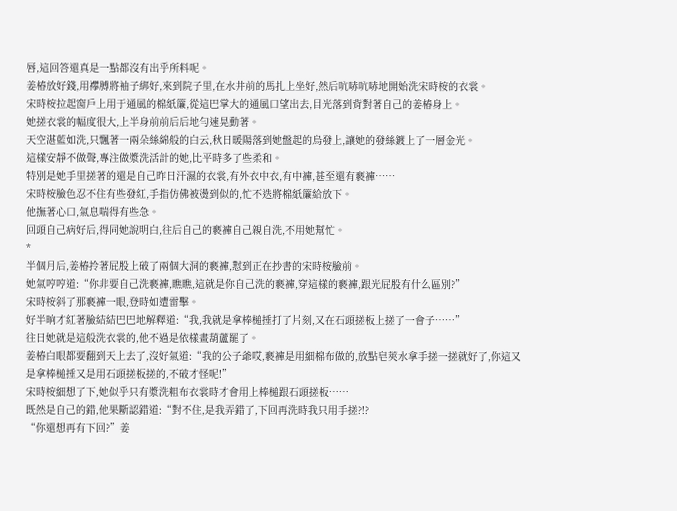唇,這回答還真是一點都沒有出乎所料呢。
姜椿放好錢,用襻膊將袖子綁好,來到院子里,在水井前的馬扎上坐好,然后吭哧吭哧地開始洗宋時桉的衣裳。
宋時桉拉起窗戶上用于通風的棉紙簾,從這巴掌大的通風口望出去,目光落到背對著自己的姜椿身上。
她搓衣裳的幅度很大,上半身前前后后地勻速晃動著。
天空湛藍如洗,只飄著一兩朵絲綿般的白云,秋日暖陽落到她盤起的烏發上,讓她的發絲鍍上了一層金光。
這樣安靜不做聲,專注做漿洗活計的她,比平時多了些柔和。
特別是她手里搓著的還是自己昨日汗濕的衣裳,有外衣中衣,有中褲,甚至還有褻褲……
宋時桉臉色忍不住有些發紅,手指仿佛被燙到似的,忙不迭將棉紙簾給放下。
他撫著心口,氣息喘得有些急。
回頭自己病好后,得同她說明白,往后自己的褻褲自己親自洗,不用她幫忙。
*
半個月后,姜椿拎著屁股上破了兩個大洞的褻褲,懟到正在抄書的宋時桉臉前。
她氣哼哼道:“你非要自己洗褻褲,瞧瞧,這就是你自己洗的褻褲,穿這樣的褻褲,跟光屁股有什么區別?”
宋時桉斜了那褻褲一眼,登時如遭雷擊。
好半晌才紅著臉結結巴巴地解釋道:“我,我就是拿棒槌捶打了片刻,又在石頭搓板上搓了一會子……”
往日她就是這般洗衣裳的,他不過是依樣畫葫蘆罷了。
姜椿白眼都要翻到天上去了,沒好氣道:“我的公子爺哎,褻褲是用細棉布做的,放點皂莢水拿手搓一搓就好了,你這又是拿棒槌捶又是用石頭搓板搓的,不破才怪呢!”
宋時桉細想了下,她似乎只有漿洗粗布衣裳時才會用上棒槌跟石頭搓板……
既然是自己的錯,他果斷認錯道:“對不住,是我弄錯了,下回再洗時我只用手搓?!?
“你還想再有下回?”姜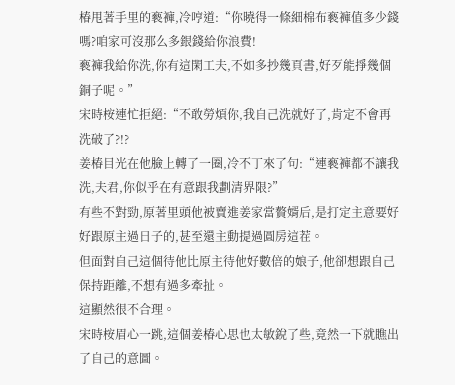椿甩著手里的褻褲,冷哼道:“你曉得一條細棉布褻褲值多少錢嗎?咱家可沒那么多銀錢給你浪費!
褻褲我給你洗,你有這閑工夫,不如多抄幾頁書,好歹能掙幾個銅子呢。”
宋時桉連忙拒絕:“不敢勞煩你,我自己洗就好了,肯定不會再洗破了?!?
姜椿目光在他臉上轉了一圈,冷不丁來了句:“連褻褲都不讓我洗,夫君,你似乎在有意跟我劃清界限?”
有些不對勁,原著里頭他被賣進姜家當贅婿后,是打定主意要好好跟原主過日子的,甚至還主動提過圓房這茬。
但面對自己這個待他比原主待他好數倍的娘子,他卻想跟自己保持距離,不想有過多牽扯。
這顯然很不合理。
宋時桉眉心一跳,這個姜椿心思也太敏銳了些,竟然一下就瞧出了自己的意圖。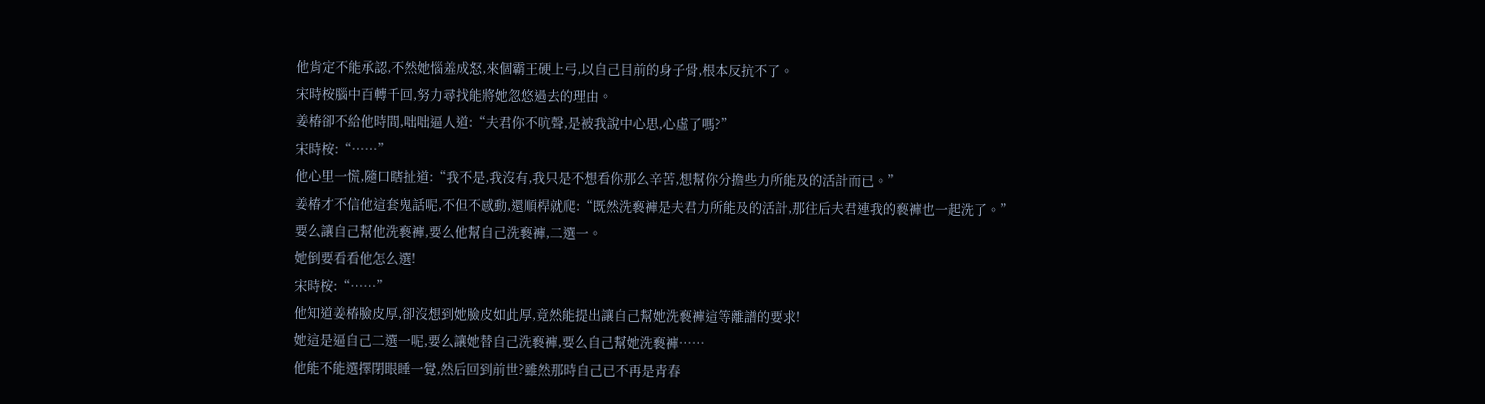他肯定不能承認,不然她惱羞成怒,來個霸王硬上弓,以自己目前的身子骨,根本反抗不了。
宋時桉腦中百轉千回,努力尋找能將她忽悠過去的理由。
姜椿卻不給他時間,咄咄逼人道:“夫君你不吭聲,是被我說中心思,心虛了嗎?”
宋時桉:“……”
他心里一慌,隨口瞎扯道:“我不是,我沒有,我只是不想看你那么辛苦,想幫你分擔些力所能及的活計而已。”
姜椿才不信他這套鬼話呢,不但不感動,還順桿就爬:“既然洗褻褲是夫君力所能及的活計,那往后夫君連我的褻褲也一起洗了。”
要么讓自己幫他洗褻褲,要么他幫自己洗褻褲,二選一。
她倒要看看他怎么選!
宋時桉:“……”
他知道姜椿臉皮厚,卻沒想到她臉皮如此厚,竟然能提出讓自己幫她洗褻褲這等離譜的要求!
她這是逼自己二選一呢,要么讓她替自己洗褻褲,要么自己幫她洗褻褲……
他能不能選擇閉眼睡一覺,然后回到前世?雖然那時自己已不再是青春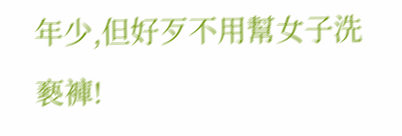年少,但好歹不用幫女子洗褻褲!